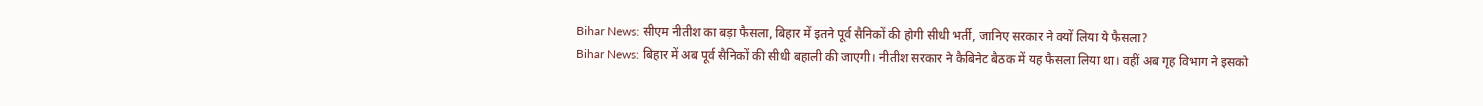Bihar News: सीएम नीतीश का बड़ा फैसला, बिहार में इतने पूर्व सैनिकों की होगी सीधी भर्ती, जानिए सरकार ने क्यों लिया ये फैसला?
Bihar News: बिहार में अब पूर्व सैनिकों की सीधी बहाली की जाएगी। नीतीश सरकार ने कैबिनेट बैठक में यह फैसला लिया था। वहीं अब गृह विभाग ने इसको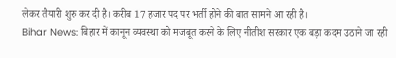लेकर तैयारी शुरु कर दी है। करीब 17 हजार पद पर भर्ती होने की बात सामने आ रही है।
Bihar News: बिहार में कानून व्यवस्था को मजबूत करने के लिए नीतीश सरकार एक बड़ा कदम उठाने जा रही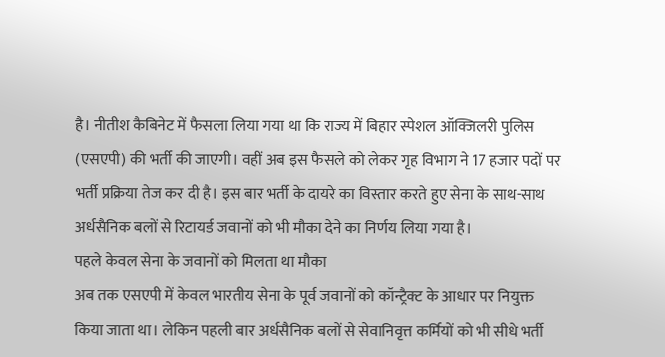है। नीतीश कैबिनेट में फैसला लिया गया था कि राज्य में बिहार स्पेशल ऑक्जिलरी पुलिस (एसएपी) की भर्ती की जाएगी। वहीं अब इस फैसले को लेकर गृह विभाग ने 17 हजार पदों पर भर्ती प्रक्रिया तेज कर दी है। इस बार भर्ती के दायरे का विस्तार करते हुए सेना के साथ-साथ अर्धसैनिक बलों से रिटायर्ड जवानों को भी मौका देने का निर्णय लिया गया है।
पहले केवल सेना के जवानों को मिलता था मौका
अब तक एसएपी में केवल भारतीय सेना के पूर्व जवानों को कॉन्ट्रैक्ट के आधार पर नियुक्त किया जाता था। लेकिन पहली बार अर्धसैनिक बलों से सेवानिवृत्त कर्मियों को भी सीधे भर्ती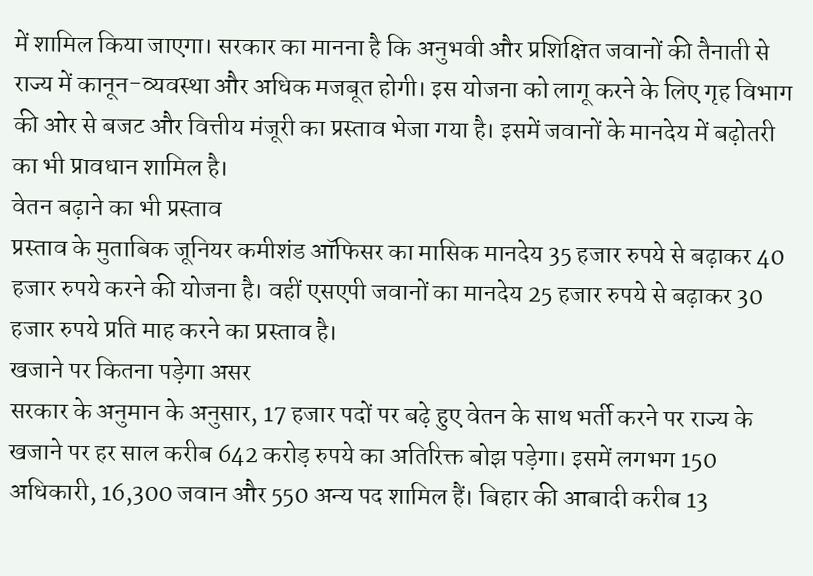में शामिल किया जाएगा। सरकार का मानना है कि अनुभवी और प्रशिक्षित जवानों की तैनाती से राज्य में कानून-व्यवस्था और अधिक मजबूत होगी। इस योजना को लागू करने के लिए गृह विभाग की ओर से बजट और वित्तीय मंजूरी का प्रस्ताव भेजा गया है। इसमें जवानों के मानदेय में बढ़ोतरी का भी प्रावधान शामिल है।
वेतन बढ़ाने का भी प्रस्ताव
प्रस्ताव के मुताबिक जूनियर कमीशंड ऑफिसर का मासिक मानदेय 35 हजार रुपये से बढ़ाकर 40 हजार रुपये करने की योजना है। वहीं एसएपी जवानों का मानदेय 25 हजार रुपये से बढ़ाकर 30 हजार रुपये प्रति माह करने का प्रस्ताव है।
खजाने पर कितना पड़ेगा असर
सरकार के अनुमान के अनुसार, 17 हजार पदों पर बढ़े हुए वेतन के साथ भर्ती करने पर राज्य के खजाने पर हर साल करीब 642 करोड़ रुपये का अतिरिक्त बोझ पड़ेगा। इसमें लगभग 150 अधिकारी, 16,300 जवान और 550 अन्य पद शामिल हैं। बिहार की आबादी करीब 13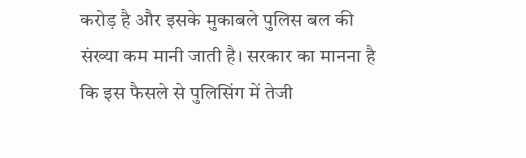करोड़ है और इसके मुकाबले पुलिस बल की संख्या कम मानी जाती है। सरकार का मानना है कि इस फैसले से पुलिसिंग में तेजी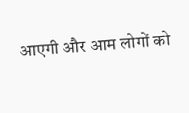आएगी और आम लोगों को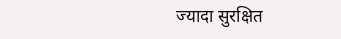ज्यादा सुरक्षित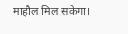माहौल मिल सकेगा।